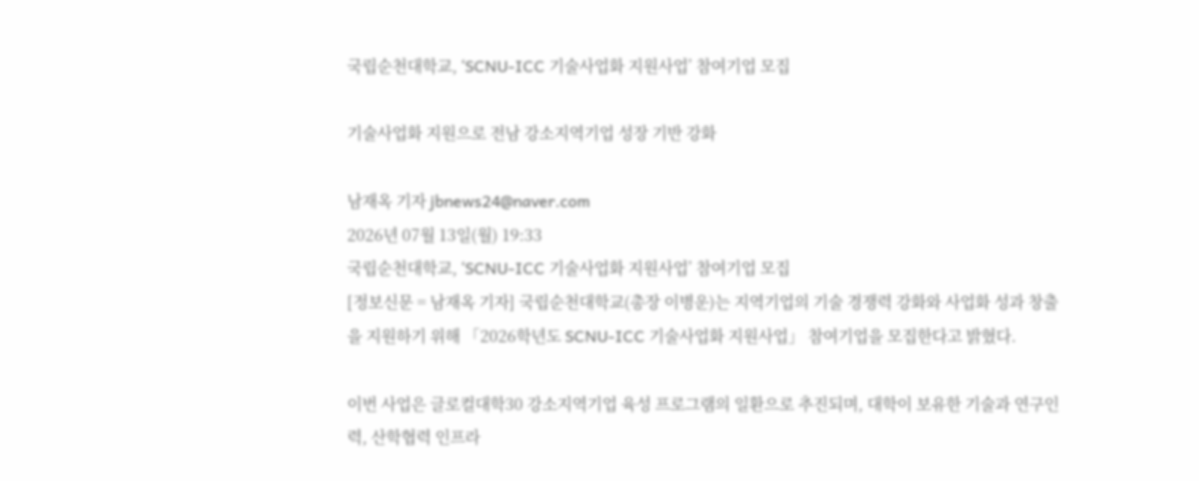국립순천대학교, ‘SCNU-ICC 기술사업화 지원사업’ 참여기업 모집

기술사업화 지원으로 전남 강소지역기업 성장 기반 강화

남재옥 기자 jbnews24@naver.com
2026년 07월 13일(월) 19:33
국립순천대학교, ‘SCNU-ICC 기술사업화 지원사업’ 참여기업 모집
[정보신문 = 남재옥 기자] 국립순천대학교(총장 이병운)는 지역기업의 기술 경쟁력 강화와 사업화 성과 창출을 지원하기 위해 「2026학년도 SCNU-ICC 기술사업화 지원사업」 참여기업을 모집한다고 밝혔다.

이번 사업은 글로컬대학30 강소지역기업 육성 프로그램의 일환으로 추진되며, 대학이 보유한 기술과 연구인력, 산학협력 인프라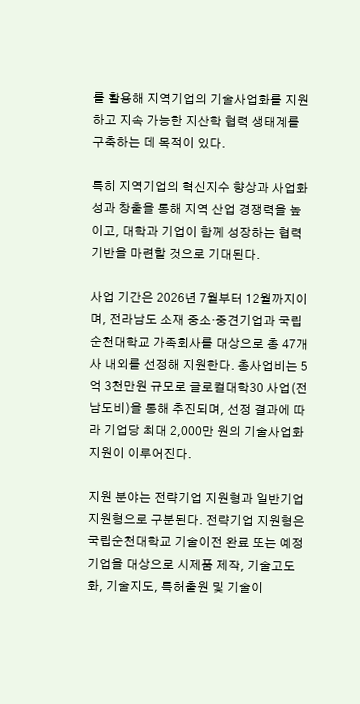를 활용해 지역기업의 기술사업화를 지원하고 지속 가능한 지산학 협력 생태계를 구축하는 데 목적이 있다.

특히 지역기업의 혁신지수 향상과 사업화 성과 창출을 통해 지역 산업 경쟁력을 높이고, 대학과 기업이 함께 성장하는 협력 기반을 마련할 것으로 기대된다.

사업 기간은 2026년 7월부터 12월까지이며, 전라남도 소재 중소·중견기업과 국립순천대학교 가족회사를 대상으로 총 47개사 내외를 선정해 지원한다. 총사업비는 5억 3천만원 규모로 글로컬대학30 사업(전남도비)을 통해 추진되며, 선정 결과에 따라 기업당 최대 2,000만 원의 기술사업화 지원이 이루어진다.

지원 분야는 전략기업 지원형과 일반기업 지원형으로 구분된다. 전략기업 지원형은 국립순천대학교 기술이전 완료 또는 예정 기업을 대상으로 시제품 제작, 기술고도화, 기술지도, 특허출원 및 기술이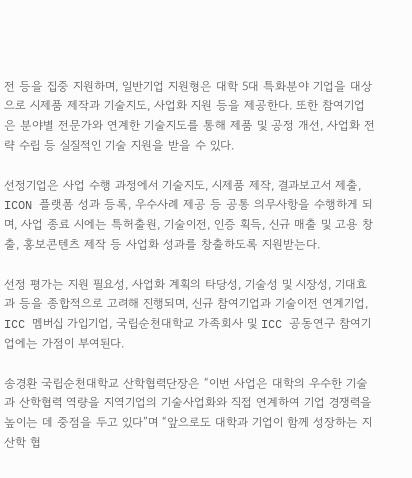전 등을 집중 지원하며, 일반기업 지원형은 대학 5대 특화분야 기업을 대상으로 시제품 제작과 기술지도, 사업화 지원 등을 제공한다. 또한 참여기업은 분야별 전문가와 연계한 기술지도를 통해 제품 및 공정 개선, 사업화 전략 수립 등 실질적인 기술 지원을 받을 수 있다.

선정기업은 사업 수행 과정에서 기술지도, 시제품 제작, 결과보고서 제출, ICON 플랫폼 성과 등록, 우수사례 제공 등 공통 의무사항을 수행하게 되며, 사업 종료 시에는 특허출원, 기술이전, 인증 획득, 신규 매출 및 고용 창출, 홍보콘텐츠 제작 등 사업화 성과를 창출하도록 지원받는다.

선정 평가는 지원 필요성, 사업화 계획의 타당성, 기술성 및 시장성, 기대효과 등을 종합적으로 고려해 진행되며, 신규 참여기업과 기술이전 연계기업, ICC 멤버십 가입기업, 국립순천대학교 가족회사 및 ICC 공동연구 참여기업에는 가점이 부여된다.

송경환 국립순천대학교 산학협력단장은 “이번 사업은 대학의 우수한 기술과 산학협력 역량을 지역기업의 기술사업화와 직접 연계하여 기업 경쟁력을 높이는 데 중점을 두고 있다”며 “앞으로도 대학과 기업이 함께 성장하는 지산학 협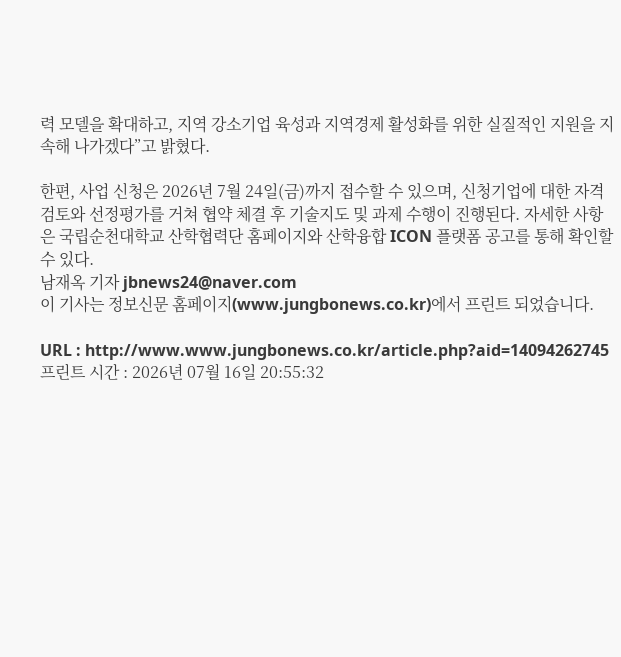력 모델을 확대하고, 지역 강소기업 육성과 지역경제 활성화를 위한 실질적인 지원을 지속해 나가겠다”고 밝혔다.

한편, 사업 신청은 2026년 7월 24일(금)까지 접수할 수 있으며, 신청기업에 대한 자격검토와 선정평가를 거쳐 협약 체결 후 기술지도 및 과제 수행이 진행된다. 자세한 사항은 국립순천대학교 산학협력단 홈페이지와 산학융합 ICON 플랫폼 공고를 통해 확인할 수 있다.
남재옥 기자 jbnews24@naver.com
이 기사는 정보신문 홈페이지(www.jungbonews.co.kr)에서 프린트 되었습니다.

URL : http://www.www.jungbonews.co.kr/article.php?aid=14094262745
프린트 시간 : 2026년 07월 16일 20:55:32